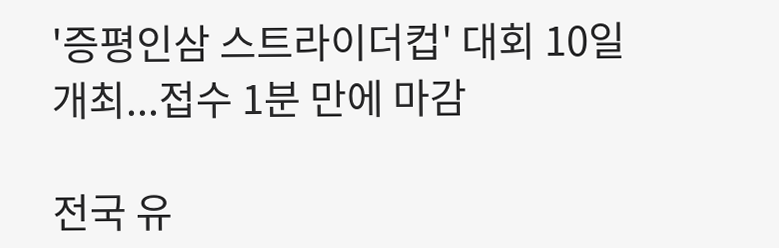'증평인삼 스트라이더컵' 대회 10일 개최...접수 1분 만에 마감

전국 유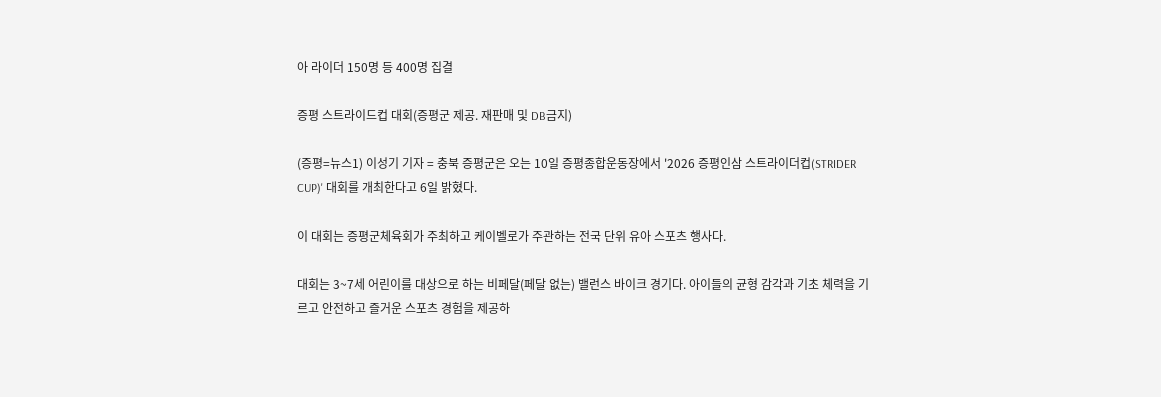아 라이더 150명 등 400명 집결

증평 스트라이드컵 대회(증평군 제공. 재판매 및 DB금지)

(증평=뉴스1) 이성기 기자 = 충북 증평군은 오는 10일 증평종합운동장에서 '2026 증평인삼 스트라이더컵(STRIDER CUP)' 대회를 개최한다고 6일 밝혔다.

이 대회는 증평군체육회가 주최하고 케이벨로가 주관하는 전국 단위 유아 스포츠 행사다.

대회는 3~7세 어린이를 대상으로 하는 비페달(페달 없는) 밸런스 바이크 경기다. 아이들의 균형 감각과 기초 체력을 기르고 안전하고 즐거운 스포츠 경험을 제공하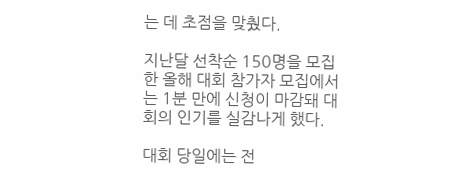는 데 초점을 맞췄다.

지난달 선착순 150명을 모집한 올해 대회 참가자 모집에서는 1분 만에 신청이 마감돼 대회의 인기를 실감나게 했다.

대회 당일에는 전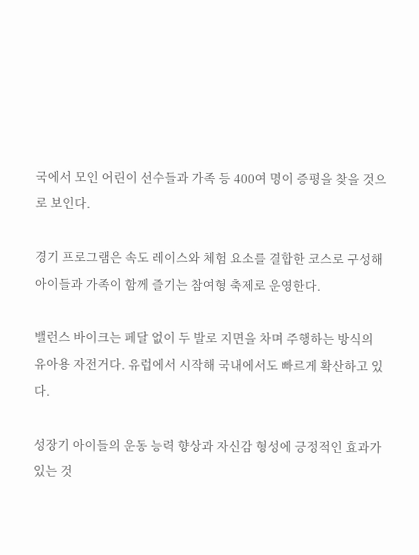국에서 모인 어린이 선수들과 가족 등 400여 명이 증평을 찾을 것으로 보인다.

경기 프로그램은 속도 레이스와 체험 요소를 결합한 코스로 구성해 아이들과 가족이 함께 즐기는 참여형 축제로 운영한다.

밸런스 바이크는 페달 없이 두 발로 지면을 차며 주행하는 방식의 유아용 자전거다. 유럽에서 시작해 국내에서도 빠르게 확산하고 있다.

성장기 아이들의 운동 능력 향상과 자신감 형성에 긍정적인 효과가 있는 것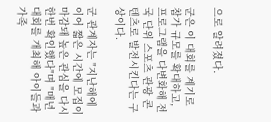으로 알려졌다.

군은 이 대회를 계기로 참가 규모를 확대하고, 프로그램을 다변화해 전국 단위 스포츠 관광 콘텐츠로 발전시킨다는 구상이다.

군 관계자는 "지난해에 이어 짧은 시간에 모집이 마감돼 높은 관심을 다시 한번 확인했다"며 "매년 대회를 개최해 아이들과 가족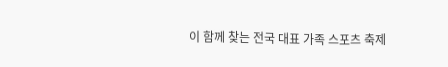이 함께 찾는 전국 대표 가족 스포츠 축제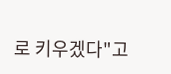로 키우겠다"고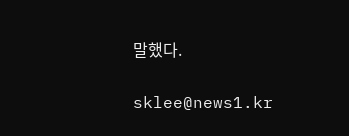말했다.

sklee@news1.kr